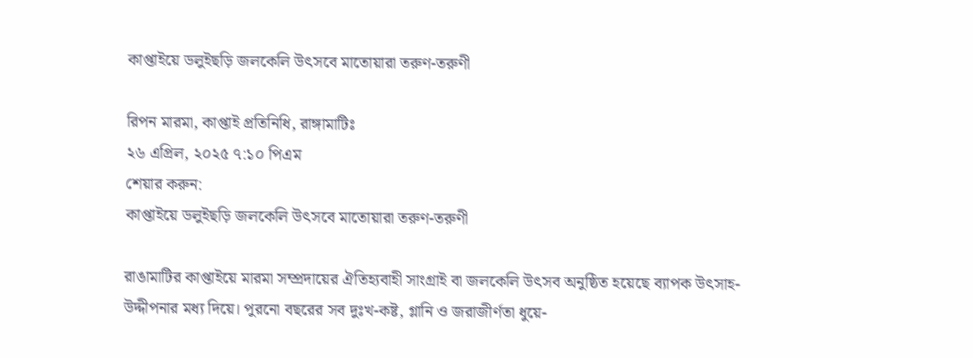কাপ্তাইয়ে ডলুইছড়ি জলকেলি উৎসবে মাতোয়ারা তরুণ-তরুণী

রিপন মারমা, কাপ্তাই প্রতিনিধি, রাঙ্গামাটিঃ
২৬ এপ্রিল, ২০২৫ ৭:১০ পিএম
শেয়ার করুন:
কাপ্তাইয়ে ডলুইছড়ি জলকেলি উৎসবে মাতোয়ারা তরুণ-তরুণী

রাঙামাটির কাপ্তাইয়ে মারমা সম্প্রদায়ের ঐতিহ্যবাহী সাংগ্রাই বা জলকেলি উৎসব অনুষ্ঠিত হয়েছে ব্যাপক উৎসাহ-উদ্দীপনার মধ্য দিয়ে। পুরনো বছরের সব দুঃখ-কষ্ট, গ্লানি ও জরাজীর্ণতা ধুয়ে-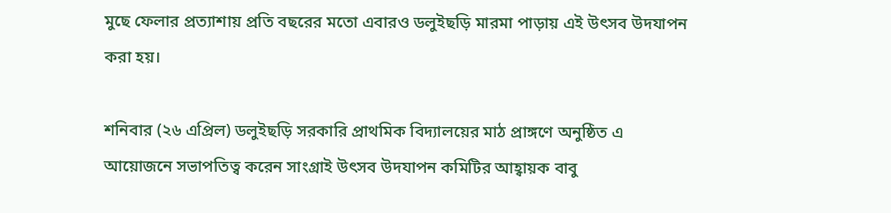মুছে ফেলার প্রত্যাশায় প্রতি বছরের মতো এবারও ডলুইছড়ি মারমা পাড়ায় এই উৎসব উদযাপন করা হয়।

শনিবার (২৬ এপ্রিল) ডলুইছড়ি সরকারি প্রাথমিক বিদ্যালয়ের মাঠ প্রাঙ্গণে অনুষ্ঠিত এ আয়োজনে সভাপতিত্ব করেন সাংগ্রাই উৎসব উদযাপন কমিটির আহ্বায়ক বাবু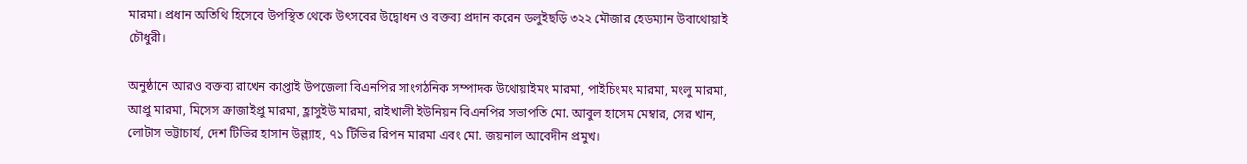মারমা। প্রধান অতিথি হিসেবে উপস্থিত থেকে উৎসবের উদ্বোধন ও বক্তব্য প্রদান করেন ডলুইছড়ি ৩২২ মৌজার হেডম্যান উবাথোয়াই চৌধুরী।

অনুষ্ঠানে আরও বক্তব্য রাখেন কাপ্তাই উপজেলা বিএনপির সাংগঠনিক সম্পাদক উথোয়াইমং মারমা, পাইচিংমং মারমা, মংলু মারমা, আপ্রু মারমা, মিসেস ক্রাজাইপ্রু মারমা, হ্লাসুইউ মারমা, রাইখালী ইউনিয়ন বিএনপির সভাপতি মো. আবুল হাসেম মেম্বার, সের খান, লোটাস ভট্টাচার্য, দেশ টিভির হাসান উল্ল্যাহ, ৭১ টিভির রিপন মারমা এবং মো. জয়নাল আবেদীন প্রমুখ।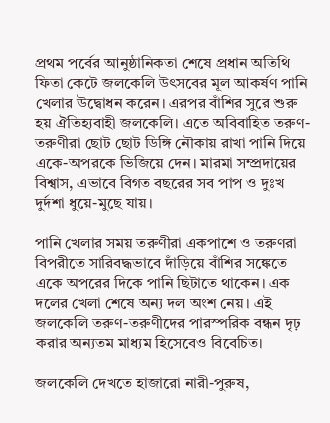প্রথম পর্বের আনুষ্ঠানিকতা শেষে প্রধান অতিথি ফিতা কেটে জলকেলি উৎসবের মূল আকর্ষণ পানি খেলার উদ্বোধন করেন। এরপর বাঁশির সুরে শুরু হয় ঐতিহ্যবাহী জলকেলি। এতে অবিবাহিত তরুণ-তরুণীরা ছোট ছোট ডিঙ্গি নৌকায় রাখা পানি দিয়ে একে-অপরকে ভিজিয়ে দেন। মারমা সম্প্রদায়ের বিশ্বাস, এভাবে বিগত বছরের সব পাপ ও দুঃখ দুর্দশা ধুয়ে-মুছে যায়।

পানি খেলার সময় তরুণীরা একপাশে ও তরুণরা বিপরীতে সারিবদ্ধভাবে দাঁড়িয়ে বাঁশির সঙ্কেতে একে অপরের দিকে পানি ছিটাতে থাকেন। এক দলের খেলা শেষে অন্য দল অংশ নেয়। এই জলকেলি তরুণ-তরুণীদের পারস্পরিক বন্ধন দৃঢ় করার অন্যতম মাধ্যম হিসেবেও বিবেচিত।

জলকেলি দেখতে হাজারো নারী-পুরুষ,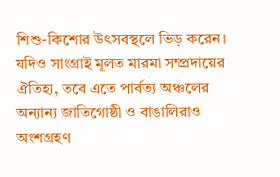শিশু-কিশোর উৎসবস্থলে ভিড় করেন। যদিও সাংগ্রাই মূলত মারমা সম্প্রদায়ের ঐতিহ্য, তবে এতে পার্বত্য অঞ্চলের অন্যান্য জাতিগোষ্ঠী ও বাঙালিরাও অংশগ্রহণ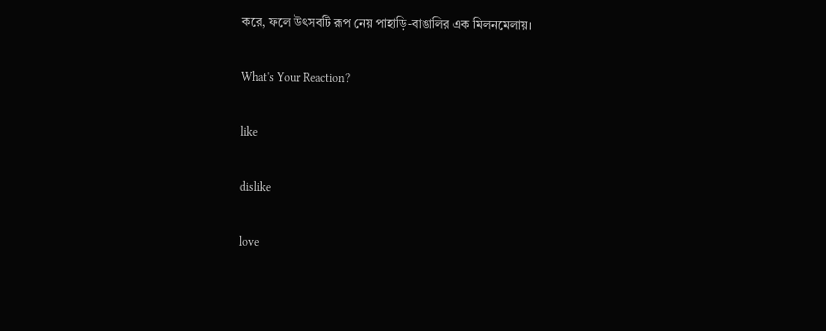করে, ফলে উৎসবটি রূপ নেয় পাহাড়ি-বাঙালির এক মিলনমেলায়।

What's Your Reaction?

like

dislike

love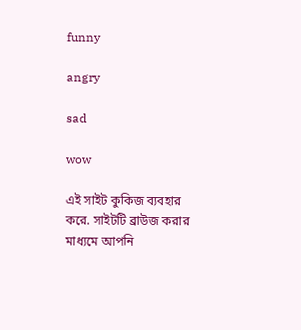funny

angry

sad

wow

এই সাইট কুকিজ ব্যবহার করে. সাইটটি ব্রাউজ করার মাধ্যমে আপনি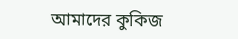আমাদের কুকিজ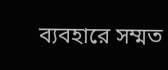ব্যবহারে সম্মত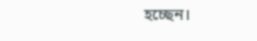হচ্ছেন।